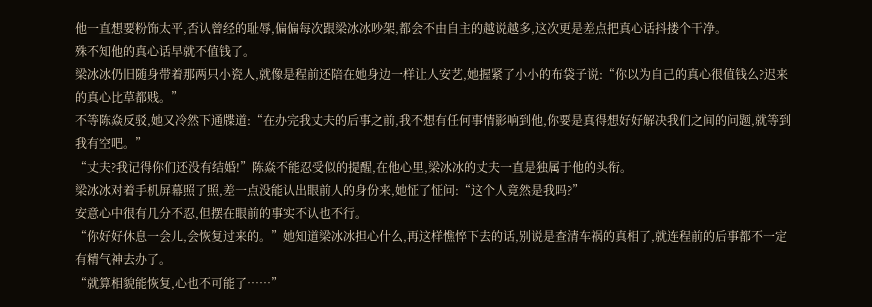他一直想要粉饰太平,否认曾经的耻辱,偏偏每次跟梁冰冰吵架,都会不由自主的越说越多,这次更是差点把真心话抖搂个干净。
殊不知他的真心话早就不值钱了。
梁冰冰仍旧随身带着那两只小瓷人,就像是程前还陪在她身边一样让人安艺,她握紧了小小的布袋子说:“你以为自己的真心很值钱么?迟来的真心比草都贱。”
不等陈焱反驳,她又冷然下通牒道:“在办完我丈夫的后事之前,我不想有任何事情影响到他,你要是真得想好好解决我们之间的问题,就等到我有空吧。”
“丈夫?我记得你们还没有结婚!”陈焱不能忍受似的提醒,在他心里,梁冰冰的丈夫一直是独属于他的头衔。
梁冰冰对着手机屏幕照了照,差一点没能认出眼前人的身份来,她怔了怔问:“这个人竟然是我吗?”
安意心中很有几分不忍,但摆在眼前的事实不认也不行。
“你好好休息一会儿,会恢复过来的。”她知道梁冰冰担心什么,再这样憔悴下去的话,别说是查清车祸的真相了,就连程前的后事都不一定有精气神去办了。
“就算相貌能恢复,心也不可能了……”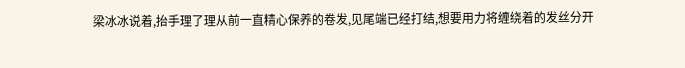梁冰冰说着,抬手理了理从前一直精心保养的卷发,见尾端已经打结,想要用力将缠绕着的发丝分开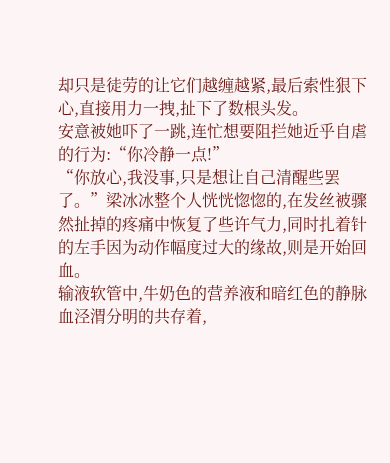却只是徒劳的让它们越缠越紧,最后索性狠下心,直接用力一拽,扯下了数根头发。
安意被她吓了一跳,连忙想要阻拦她近乎自虐的行为:“你冷静一点!”
“你放心,我没事,只是想让自己清醒些罢了。”梁冰冰整个人恍恍惚惚的,在发丝被骤然扯掉的疼痛中恢复了些许气力,同时扎着针的左手因为动作幅度过大的缘故,则是开始回血。
输液软管中,牛奶色的营养液和暗红色的静脉血泾渭分明的共存着,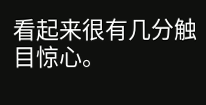看起来很有几分触目惊心。